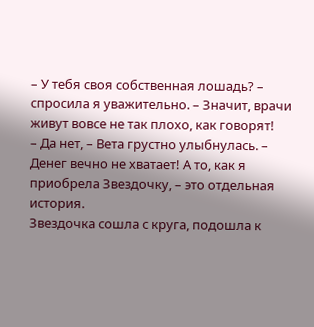– У тебя своя собственная лошадь? – спросила я уважительно. – Значит, врачи живут вовсе не так плохо, как говорят!
– Да нет, – Вета грустно улыбнулась. – Денег вечно не хватает! А то, как я приобрела Звездочку, – это отдельная история.
Звездочка сошла с круга, подошла к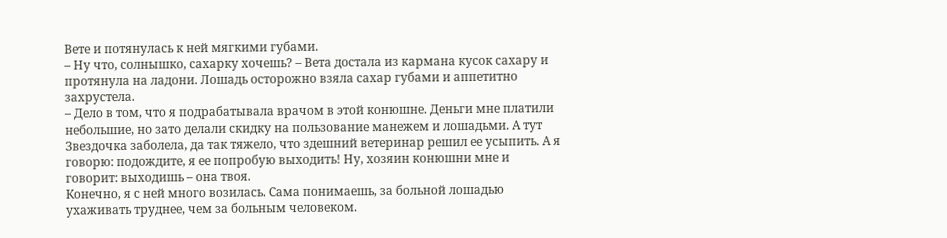Вете и потянулась к ней мягкими губами.
– Ну что, солнышко, сахарку хочешь? – Вета достала из кармана кусок сахару и протянула на ладони. Лошадь осторожно взяла сахар губами и аппетитно захрустела.
– Дело в том, что я подрабатывала врачом в этой конюшне. Деньги мне платили небольшие, но зато делали скидку на пользование манежем и лошадьми. А тут Звездочка заболела, да так тяжело, что здешний ветеринар решил ее усыпить. А я говорю: подождите, я ее попробую выходить! Ну, хозяин конюшни мне и говорит: выходишь – она твоя.
Конечно, я с ней много возилась. Сама понимаешь, за больной лошадью ухаживать труднее, чем за больным человеком.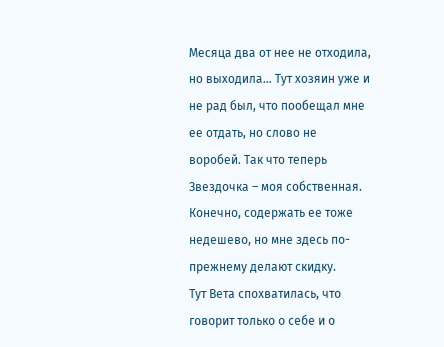Месяца два от нее не отходила, но выходила… Тут хозяин уже и не рад был, что пообещал мне ее отдать, но слово не воробей. Так что теперь Звездочка – моя собственная. Конечно, содержать ее тоже недешево, но мне здесь по-прежнему делают скидку.
Тут Вета спохватилась, что говорит только о себе и о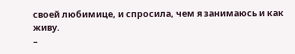своей любимице, и спросила, чем я занимаюсь и как живу.
–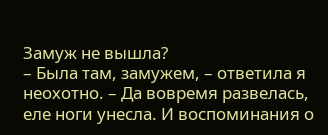Замуж не вышла?
– Была там, замужем, – ответила я неохотно. – Да вовремя развелась, еле ноги унесла. И воспоминания о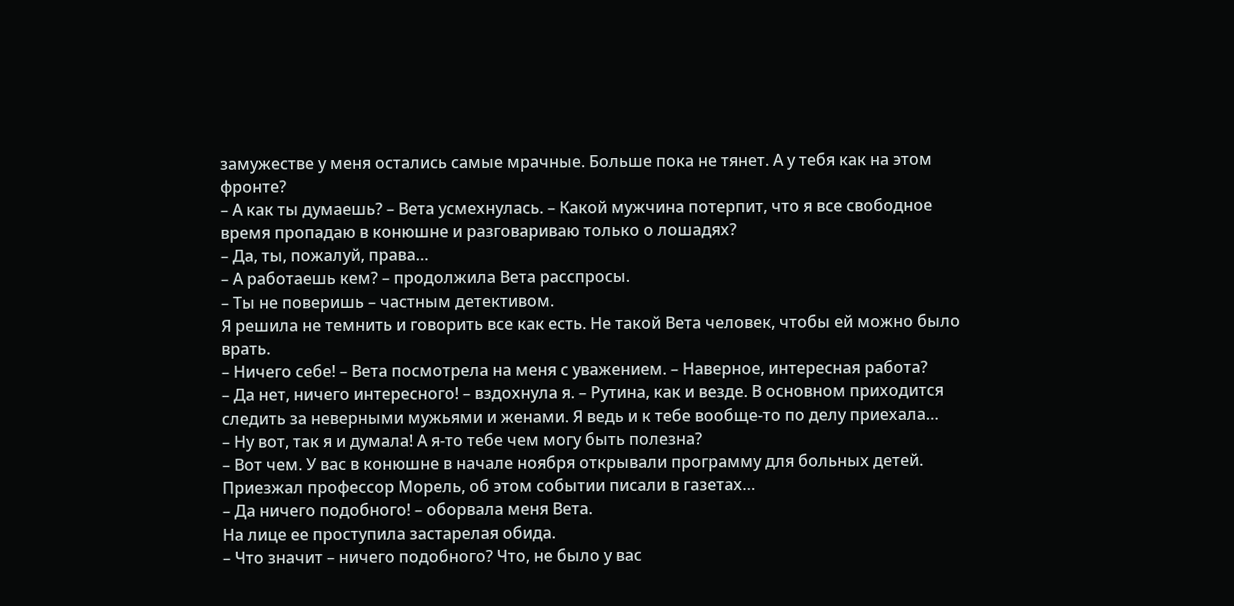замужестве у меня остались самые мрачные. Больше пока не тянет. А у тебя как на этом фронте?
– А как ты думаешь? – Вета усмехнулась. – Какой мужчина потерпит, что я все свободное время пропадаю в конюшне и разговариваю только о лошадях?
– Да, ты, пожалуй, права…
– А работаешь кем? – продолжила Вета расспросы.
– Ты не поверишь – частным детективом.
Я решила не темнить и говорить все как есть. Не такой Вета человек, чтобы ей можно было врать.
– Ничего себе! – Вета посмотрела на меня с уважением. – Наверное, интересная работа?
– Да нет, ничего интересного! – вздохнула я. – Рутина, как и везде. В основном приходится следить за неверными мужьями и женами. Я ведь и к тебе вообще-то по делу приехала…
– Ну вот, так я и думала! А я-то тебе чем могу быть полезна?
– Вот чем. У вас в конюшне в начале ноября открывали программу для больных детей. Приезжал профессор Морель, об этом событии писали в газетах…
– Да ничего подобного! – оборвала меня Вета.
На лице ее проступила застарелая обида.
– Что значит – ничего подобного? Что, не было у вас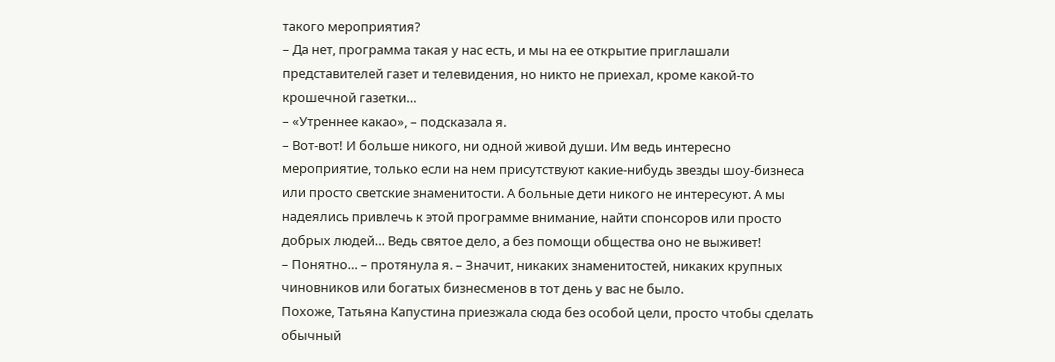такого мероприятия?
– Да нет, программа такая у нас есть, и мы на ее открытие приглашали представителей газет и телевидения, но никто не приехал, кроме какой-то крошечной газетки…
– «Утреннее какао», – подсказала я.
– Вот-вот! И больше никого, ни одной живой души. Им ведь интересно мероприятие, только если на нем присутствуют какие-нибудь звезды шоу-бизнеса или просто светские знаменитости. А больные дети никого не интересуют. А мы надеялись привлечь к этой программе внимание, найти спонсоров или просто добрых людей… Ведь святое дело, а без помощи общества оно не выживет!
– Понятно… – протянула я. – Значит, никаких знаменитостей, никаких крупных чиновников или богатых бизнесменов в тот день у вас не было.
Похоже, Татьяна Капустина приезжала сюда без особой цели, просто чтобы сделать обычный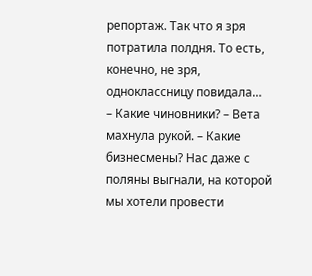репортаж. Так что я зря потратила полдня. То есть, конечно, не зря, одноклассницу повидала…
– Какие чиновники? – Вета махнула рукой. – Какие бизнесмены? Нас даже с поляны выгнали, на которой мы хотели провести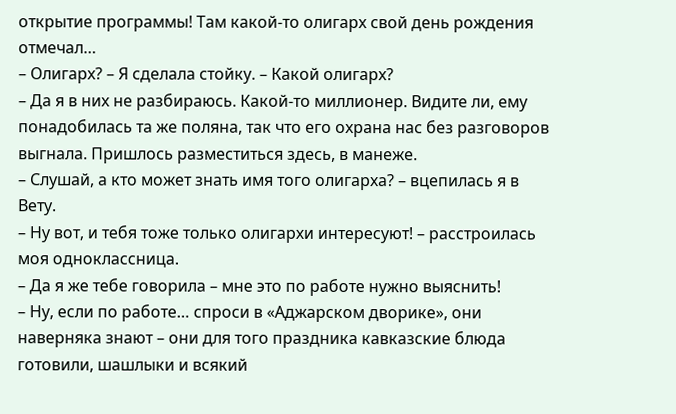открытие программы! Там какой-то олигарх свой день рождения отмечал…
– Олигарх? – Я сделала стойку. – Какой олигарх?
– Да я в них не разбираюсь. Какой-то миллионер. Видите ли, ему понадобилась та же поляна, так что его охрана нас без разговоров выгнала. Пришлось разместиться здесь, в манеже.
– Слушай, а кто может знать имя того олигарха? – вцепилась я в Вету.
– Ну вот, и тебя тоже только олигархи интересуют! – расстроилась моя одноклассница.
– Да я же тебе говорила – мне это по работе нужно выяснить!
– Ну, если по работе… спроси в «Аджарском дворике», они наверняка знают – они для того праздника кавказские блюда готовили, шашлыки и всякий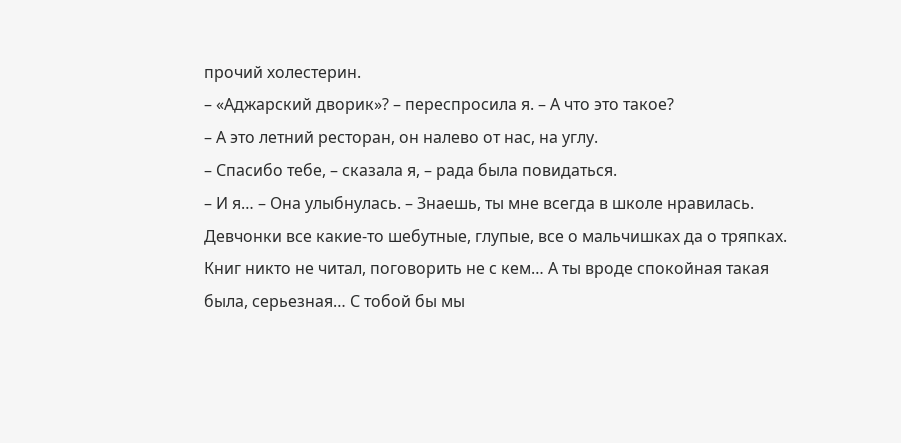прочий холестерин.
– «Аджарский дворик»? – переспросила я. – А что это такое?
– А это летний ресторан, он налево от нас, на углу.
– Спасибо тебе, – сказала я, – рада была повидаться.
– И я… – Она улыбнулась. – Знаешь, ты мне всегда в школе нравилась. Девчонки все какие-то шебутные, глупые, все о мальчишках да о тряпках. Книг никто не читал, поговорить не с кем… А ты вроде спокойная такая была, серьезная… С тобой бы мы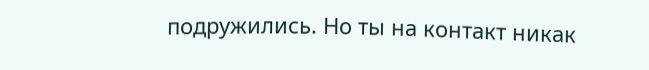подружились. Но ты на контакт никак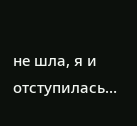не шла, я и отступилась…